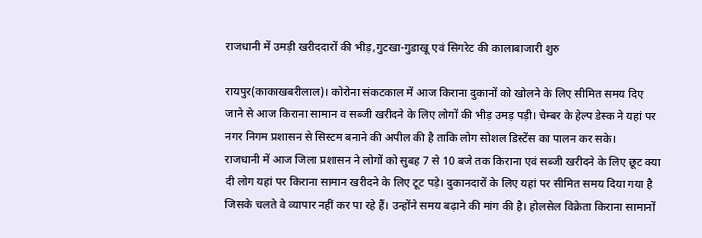राजधानी में उमड़ी खरीददारों की भीड़,गुटखा-गुडाखू एवं सिगरेट की कालाबाजारी शुरु

रायपुर(काकाखबरीलाल)। कोरोना संकटकाल में आज किराना दुकानों को खोलने के लिए सीमित समय दिए जाने से आज किराना सामान व सब्जी खरीदने के लिए लोगों की भीड़ उमड़ पड़ी। चेम्बर के हेल्प डेस्क ने यहां पर नगर निगम प्रशासन से सिस्टम बनाने की अपील की है ताकि लोग सोशल डिस्टेंस का पालन कर सके।
राजधानी में आज जिला प्रशासन ने लोगों को सुबह 7 से 10 बजे तक किराना एवं सब्जी खरीदने के लिए छूट क्या दी लोग यहां पर किराना सामान खरीदने के लिए टूट पड़े। दुकानदारों के लिए यहां पर सीमित समय दिया गया है जिसके चलते वे व्यापार नहीं कर पा रहे हैं। उन्होंने समय बढ़ाने की मांग की है। होलसेल विक्रेता किराना सामानों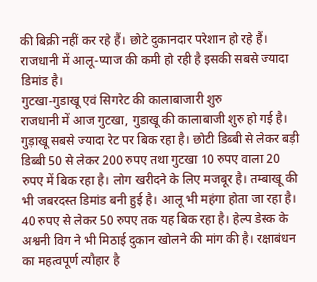की बिक्री नहीं कर रहे हैं। छोटे दुकानदार परेशान हो रहे हैं। राजधानी में आलू-प्याज की कमी हो रही है इसकी सबसे ज्यादा डिमांड है।
गुटखा-गुडाखू एवं सिगरेट की कालाबाजारी शुरु
राजधानी में आज गुटखा, गुडाखू की कालाबाजी शुरु हो गई है। गुड़ाखू सबसे ज्यादा रेट पर बिक रहा है। छोटी डिब्बी से लेकर बड़ी डिब्बी 50 से लेकर 200 रुपए तथा गुटखा 10 रुपए वाला 20 रुपए में बिक रहा है। लोग खरीदने के लिए मजबूर है। तम्बाखू की भी जबरदस्त डिमांड बनी हुई है। आलू भी महंगा होता जा रहा है। 40 रुपए से लेकर 50 रुपए तक यह बिक रहा है। हेल्प डेस्क के अश्वनी विग ने भी मिठाई दुकान खोलने की मांग की है। रक्षाबंधन का महत्वपूर्ण त्यौहार है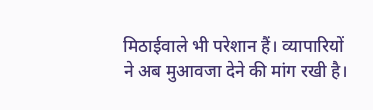मिठाईवाले भी परेशान हैं। व्यापारियों ने अब मुआवजा देने की मांग रखी है।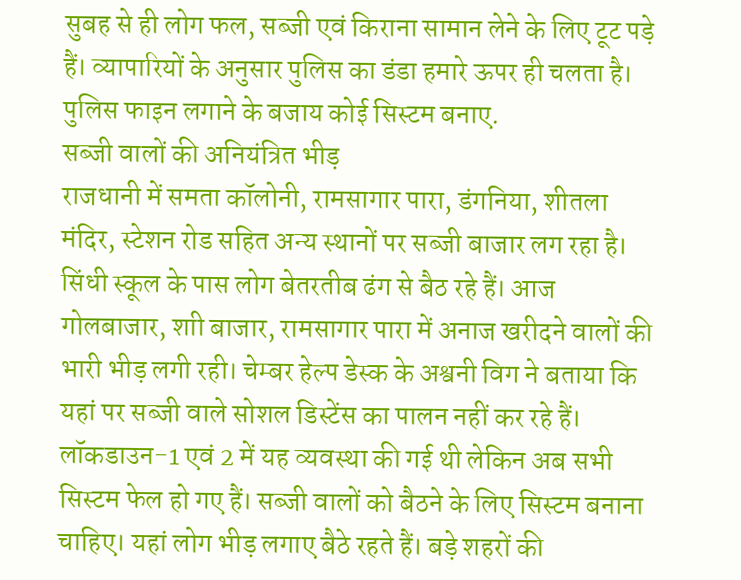सुबह से ही लोग फल, सब्जी एवं किराना सामान लेने के लिए टूट पड़े हैं। व्यापारियों के अनुसार पुलिस का डंडा हमारे ऊपर ही चलता है। पुलिस फाइन लगाने के बजाय कोई सिस्टम बनाए.
सब्जी वालों की अनियंत्रित भीड़
राजधानी में समता कॉलोनी, रामसागार पारा, डंगनिया, शीतला मंदिर, स्टेशन रोड सहित अन्य स्थानों पर सब्जी बाजार लग रहा है। सिंधी स्कूल के पास लोग बेतरतीब ढंग से बैठ रहे हैं। आज गोलबाजार, शाी बाजार, रामसागार पारा में अनाज खरीदने वालों की भारी भीड़ लगी रही। चेम्बर हेल्प डेस्क के अश्वनी विग ने बताया कि यहां पर सब्जी वाले सोशल डिस्टेंस का पालन नहीं कर रहे हैं। लॉकडाउन-1 एवं 2 में यह व्यवस्था की गई थी लेकिन अब सभी सिस्टम फेल हो गए हैं। सब्जी वालों को बैठने के लिए सिस्टम बनाना चाहिए। यहां लोग भीड़ लगाए बैठे रहते हैं। बड़े शहरों की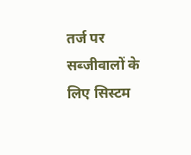तर्ज पर सब्जीवालों के लिए सिस्टम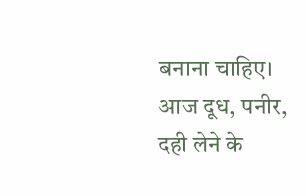बनाना चाहिए। आज दूध, पनीर, दही लेने के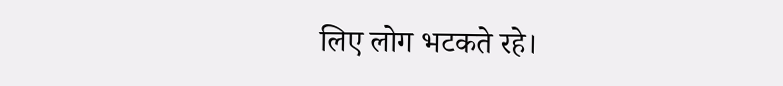लिए लोग भटकते रहे।